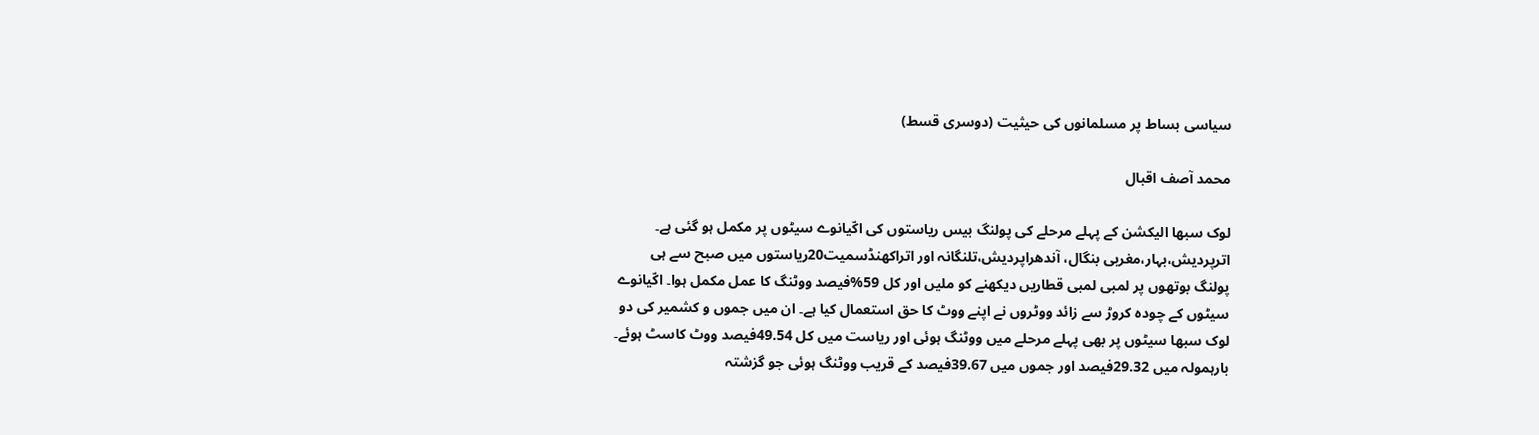سیاسی بساط پر مسلمانوں کی حیثیت (دوسری قسط)

محمد آصف اقبال

لوک سبھا الیکشن کے پہلے مرحلے کی پولنگ بیس ریاستوں کی اکّیانوے سیٹوں پر مکمل ہو گئی ہے۔ اترپردیش،بہار،مغربی بنگال، آندھراپردیش،تلنگانہ اور اتراکھنڈسمیت20ریاستوں میں صبح سے ہی پولنگ بوتھوں پر لمبی لمبی قطاریں دیکھنے کو ملیں اور کل 59%فیصد ووٹنگ کا عمل مکمل ہوا۔ اکّیانوے سیٹوں کے چودہ کروڑ سے زائد ووٹروں نے اپنے ووٹ کا حق استعمال کیا ہے۔ ان میں جموں و کشمیر کی دو لوک سبھا سیٹوں پر بھی پہلے مرحلے میں ووٹنگ ہوئی اور ریاست میں کل 49.54فیصد ووٹ کاسٹ ہوئے۔ بارہمولہ میں 29.32فیصد اور جموں میں 39.67فیصد کے قریب ووٹنگ ہوئی جو گزشتہ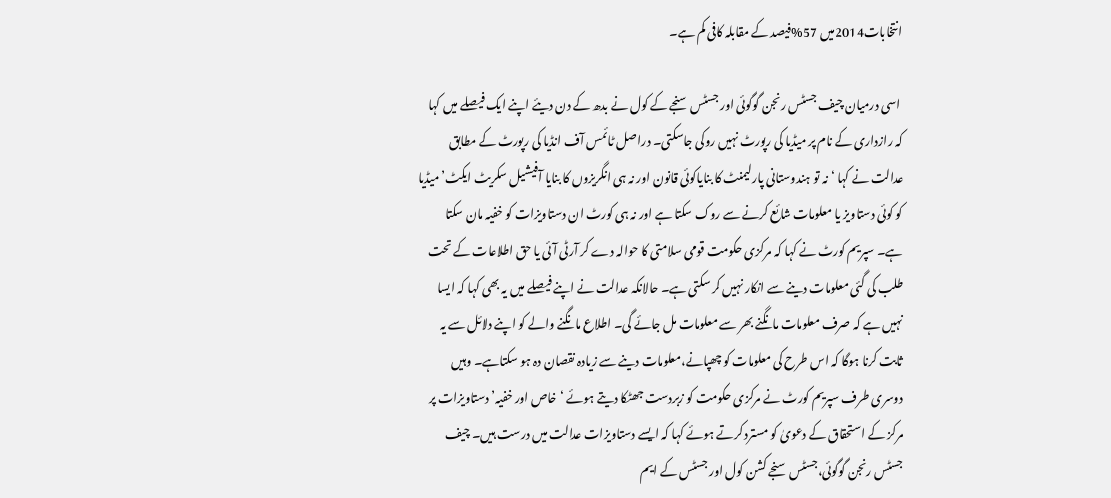انتخابات2014میں 57%فیصد کے مقابلہ کافی کم ہے۔

 اسی درمیان چیف جسٹس رنجن گوگوئی اور جسٹس سنجے کے کول نے بدھ کے دن دیئے اپنے ایک فیصلے میں کہا کہ رازداری کے نام پر میڈیا کی رپورٹ نہیں روکی جاسکتی۔ دراصل ٹائمس آف انڈیا کی رپورٹ کے مطابق عدالت نے کہا ‘نہ تو ہندوستانی پارلیمنٹ کا بنایاکوئی قانون اور نہ ہی انگریزوں کا بنایا آفیشیل سکریٹ ایکٹ’ میڈیا کو کوئی دستاویز یا معلومات شائع کرنے سے روک سکتا ہے اور نہ ہی کورٹ ان دستاویزات کو خفیہ مان سکتا ہے۔ سپریم کورٹ نے کہا کہ مرکزی حکومت قومی سلامتی کا حوالہ دے کر آرٹی آئی یا حق اطلاعات کے تحت طلب کی گئی معلومات دینے سے انکار نہیں کر سکتی ہے۔ حالانکہ عدالت نے اپنے فیصلے میں یہ بھی کہا کہ ایسا نہیں ہے کہ صرف معلومات مانگنے بھر سے معلومات مل جائے گی۔ اطلاع مانگنے والے کو اپنے دلائل سے یہ ثابت کرنا ہوگا کہ اس طرح کی معلومات کو چھپانے،معلومات دینے سے زیادہ نقصان دہ ہو سکتاہے۔ وہیں دوسری طرف سپریم کورٹ نے مرکزی حکومت کو زبردست جھٹکا دیتے ہوئے ‘خاص اور خفیہ’دستاویزات پر مرکز کے استحقاق کے دعویٰ کو مسترد کرتے ہوئے کہا کہ ایسے دستاویزات عدالت میں درست ہیں۔ چیف جسٹس رنجن گوگوئی،جسٹس سنجے کشن کول اور جسٹس کے ایم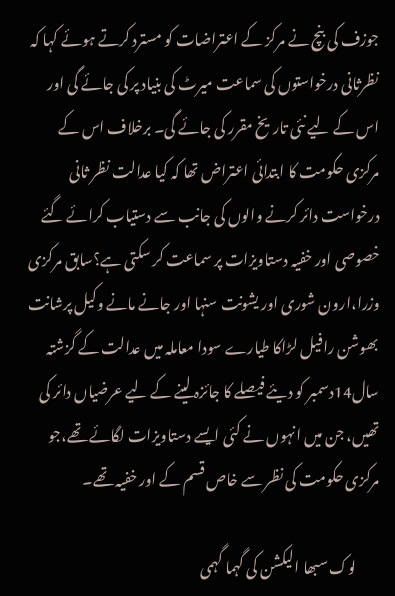جوزف کی بنچ نے مرکز کے اعتراضات کو مسترد کرتے ہوئے کہا کہ نظرثانی درخواستوں کی سماعت میرٹ کی بنیاد پر کی جائے گی اور اس کے لیے نئی تاریخ مقرر کی جائے گی۔ برخلاف اس کے مرکزی حکومت کا ابتدائی اعتراض تھا کہ کیا عدالت نظر ثانی درخواست دائر کرنے والوں کی جانب سے دستیاب کرائے گئے خصوصی اور خفیہ دستاویزات پر سماعت کر سکتی ہے؟سابق مرکزی وزرا،ارون شوری اور یشونت سنہا اور جانے مانے وکیل پرشانت بھوشن رافیل لڑاکا طیارے سودا معاملہ میں عدالت کے گزشتہ سال14دسمبر کو دیئے فیصلے کا جائزہ لینے کے لیے عرضیاں دائر کی تھیں، جن میں انہوں نے کئی ایسے دستاویزات لگائے تھے،جو مرکزی حکومت کی نظر سے خاص قسم کے اور خفیہ تھے۔

        لوک سبھا الیکشن کی گہما گہمی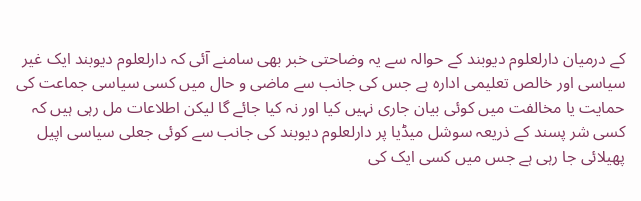کے درمیان دارلعلوم دیوبند کے حوالہ سے یہ وضاحتی خبر بھی سامنے آئی کہ دارلعلوم دیوبند ایک غیر سیاسی اور خالص تعلیمی ادارہ ہے جس کی جانب سے ماضی و حال میں کسی سیاسی جماعت کی حمایت یا مخالفت میں کوئی بیان جاری نہیں کیا اور نہ کیا جائے گا لیکن اطلاعات مل رہی ہیں کہ کسی شر پسند کے ذریعہ سوشل میڈیا پر دارلعلوم دیوبند کی جانب سے کوئی جعلی سیاسی اپیل پھیلائی جا رہی ہے جس میں کسی ایک کی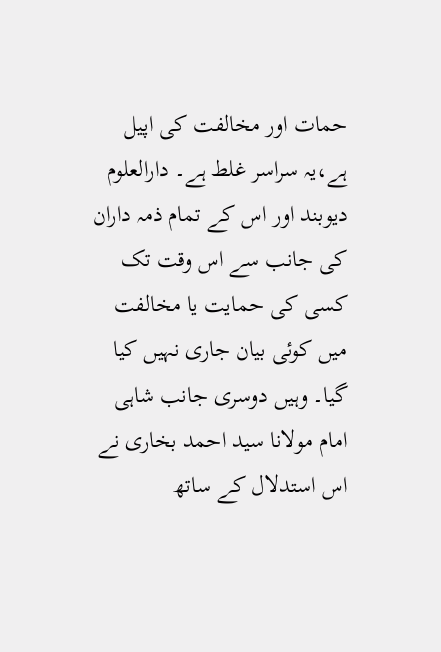حمات اور مخالفت کی اپیل ہے،یہ سراسر غلط ہے۔ دارالعلوم دیوبند اور اس کے تمام ذمہ داران کی جانب سے اس وقت تک کسی کی حمایت یا مخالفت میں کوئی بیان جاری نہیں کیا گیا۔ وہیں دوسری جانب شاہی امام مولانا سید احمد بخاری نے اس استدلال کے ساتھ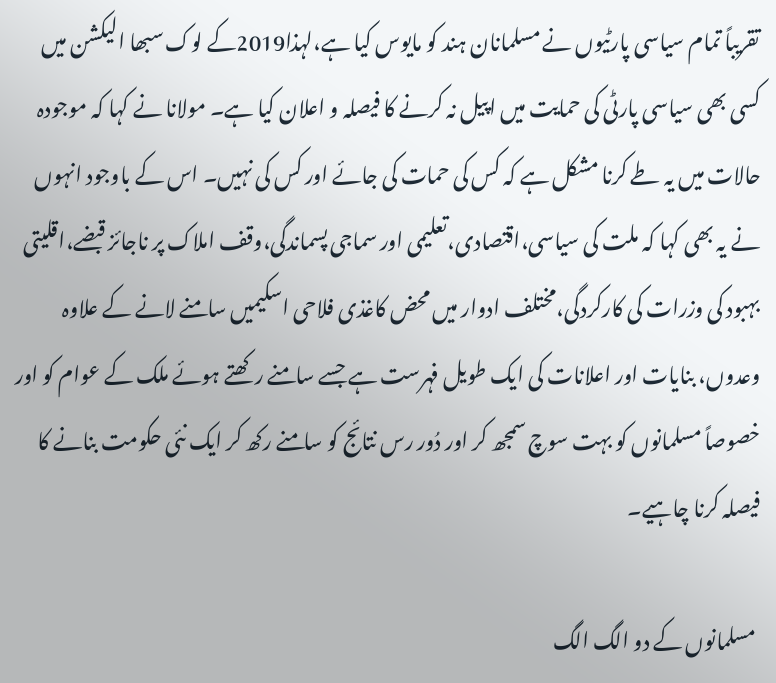تقریباً تمام سیاسی پارٹیوں نے مسلمانان ہند کو مایوس کیا ہے،لہذا2019کے لوک سبھا الیکشن میں کسی بھی سیاسی پارٹی کی حمایت میں اپیل نہ کرنے کا فیصلہ و اعلان کیا ہے۔ مولانا نے کہا کہ موجودہ حالات میں یہ طے کرنا مشکل ہے کہ کس کی حمات کی جائے اور کس کی نہیں۔ اس کے باوجود انہوں نے یہ بھی کہا کہ ملت کی سیاسی،اقتصادی،تعلیمی اور سماجی پسماندگی،وقف املاک پر ناجائز قبضے،اقلیتی بہبود کی وزرات کی کارکردگی،مختلف ادوار میں محض کاغذی فلاحی اسکیمیں سامنے لانے کے علاوہ وعدوں، بنایات اور اعلانات کی ایک طویل فہرست ہے جسے سامنے رکھتے ہوئے ملک کے عوام کو اور خصوصاً مسلمانوں کو بہت سوچ سمجھ کر اور دُور رس نتائج کو سامنے رکھ کر ایک نئی حکومت بنانے کا فیصلہ کرنا چاہیے۔

 مسلمانوں کے دو الگ الگ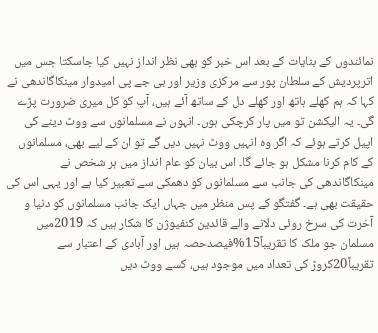نمائندوں کے بنایات کے بعد اس خبر کو بھی نظر انداز نہیں کیا جاسکتا جس میں اترپردیش کے سلطان پور سے مرکزی وزیر اور بی جے پی امیدوار مینکاگاندھی نے کہا کہ ہم کھلے ہاتھ اور کھلے دل کے ساتھ آئے ہیں، آپ کو کل میری ضرورت پڑے گی۔ یہ الیکشن تو میں پار کرچکی ہوں۔ انہوں نے مسلمانوں سے ووٹ دینے کی اپیل کرتے ہوئے کہ اگر وہ انہیں ووٹ نہیں دیں گے تو ان کے لیے بھی، مسلمانوں کے کام کرنا مشکل ہو جائے گا۔ اس بیان کو عام انداز میں ہر شخص نے مینکاگاندھی کی جانب سے مسلمانوں کو دھمکی سے تعبیر کیا ہے اور یہی اس کی حقیقت بھی ہے۔ گفتگو کے پس منظر میں جہاں ایک جانب مسلمانوں کو دنیا و آخرت کی سرخ روئی دلانے والے قائدین کنفیوژن کا شکار ہیں کہ 2019میں مسلمان جو ملک کا تقریباً15%فیصدحصہ ہیں اور آبادی کے اعتبار سے تقریباً20کروڑ کی تعداد میں موجود ہیں، کسے ووٹ دیں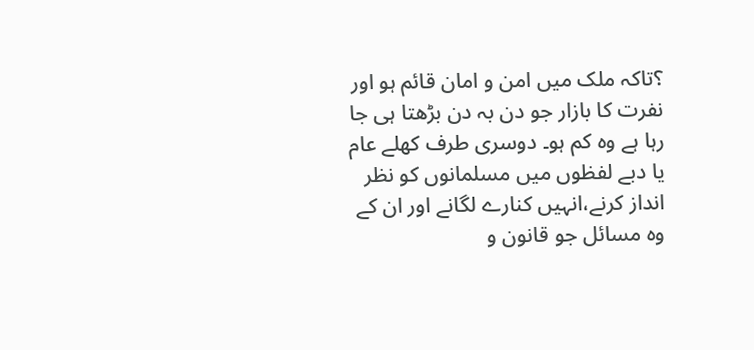؟تاکہ ملک میں امن و امان قائم ہو اور نفرت کا بازار جو دن بہ دن بڑھتا ہی جا رہا ہے وہ کم ہو۔ دوسری طرف کھلے عام یا دبے لفظوں میں مسلمانوں کو نظر انداز کرنے،انہیں کنارے لگانے اور ان کے وہ مسائل جو قانون و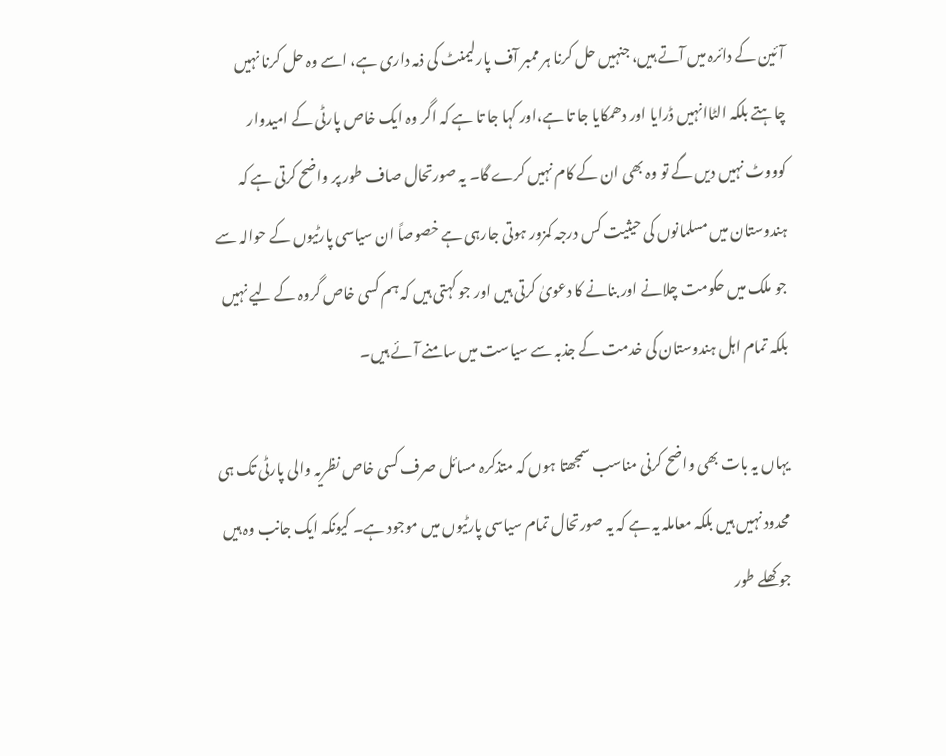آئین کے دائرہ میں آتے ہیں، جنہیں حل کرنا ہر ممبر آف پارلیمنٹ کی ذمہ داری ہے، اسے وہ حل کرنا نہیں چاہتے بلکہ الٹاانہیں ڈرایا اور دھمکایا جا تا ہے،اور کہا جا تا ہے کہ اگر وہ ایک خاص پارٹی کے امیدوار کوووٹ نہیں دیں گے تو وہ بھی ان کے کام نہیں کرے گا۔ یہ صورتحال صاف طور پر واضح کرتی ہے کہ ہندوستان میں مسلمانوں کی حیثیت کس درجہ کمزور ہوتی جارہی ہے خصوصاً ان سیاسی پارٹیوں کے حوالہ سے جو ملک میں حکومت چلانے اور بنانے کا دعویٰ کرتی ہیں اور جو کہتی ہیں کہ ہم کسی خاص گروہ کے لیے نہیں بلکہ تمام اہل ہندوستان کی خدمت کے جذبہ سے سیاست میں سامنے آئے ہیں۔

یہاں یہ بات بھی واضح کرنی مناسب سمجھتا ہوں کہ متذکرہ مسائل صرف کسی خاص نظریہ والی پارٹی تک ہی محدود نہیں ہیں بلکہ معاملہ یہ ہے کہ یہ صورتحال تمام سیاسی پارٹیوں میں موجود ہے۔ کیونکہ ایک جانب وہ ہیں جو کھلے طور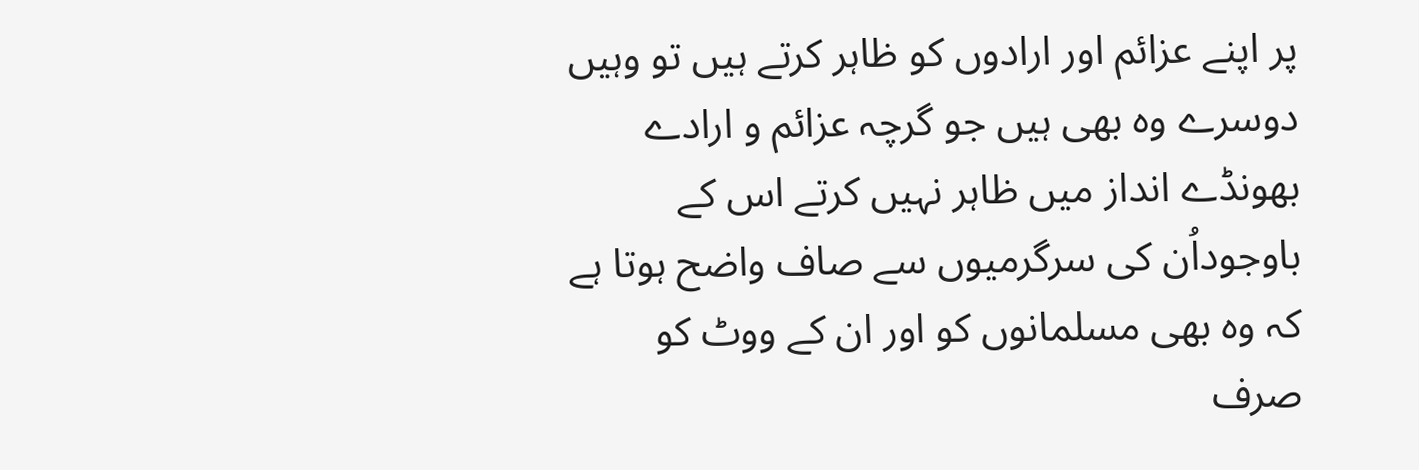پر اپنے عزائم اور ارادوں کو ظاہر کرتے ہیں تو وہیں دوسرے وہ بھی ہیں جو گرچہ عزائم و ارادے بھونڈے انداز میں ظاہر نہیں کرتے اس کے باوجوداُن کی سرگرمیوں سے صاف واضح ہوتا ہے کہ وہ بھی مسلمانوں کو اور ان کے ووٹ کو صرف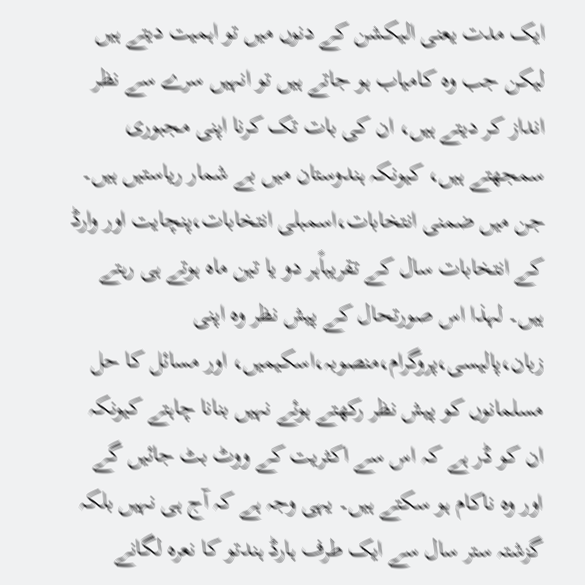ایک مدت یعنی الیکشن کے دنوں میں تو اہمیت دیتے ہیں لیکن جب وہ کامیاب ہو جاتے ہیں تو انہیں سرے سے نظر انداز کر دیتے ہیں، ان کی بات تک کرنا اپنی مجبوری سمجھتے ہیں، کیونکہ ہندوستان میں بے شمار ریاستیں ہیں۔ جن میں ضمنی انتخابات،اسمبلی انتخابات،پنچایت اور وارڈ کے انتخابات سال کے تقریباًہر دو یا تین ماہ ہوتے ہی رہتے ہیں۔ لہذا اس صورتحال کے پیش نظر وہ اپنی زبان،پالیسی،پروگرام،منصوبہ،اسکیمیں، اور مسائل کا حل مسلمانوں کو پیش نظر رکھتے ہوئے نہیں بنانا چاہتے کیونکہ ان کو ڈر ہے کہ اس سے اکثریت کے ووٹ بٹ جائیں گے اور وہ ناکام ہو سکتے ہیں۔ یہی وجہ ہے کہ آج ہی نہیں بلکہ گزشتہ ستر سال سے ایک طرف ہارڈ ہندتو کا نعرہ لگانے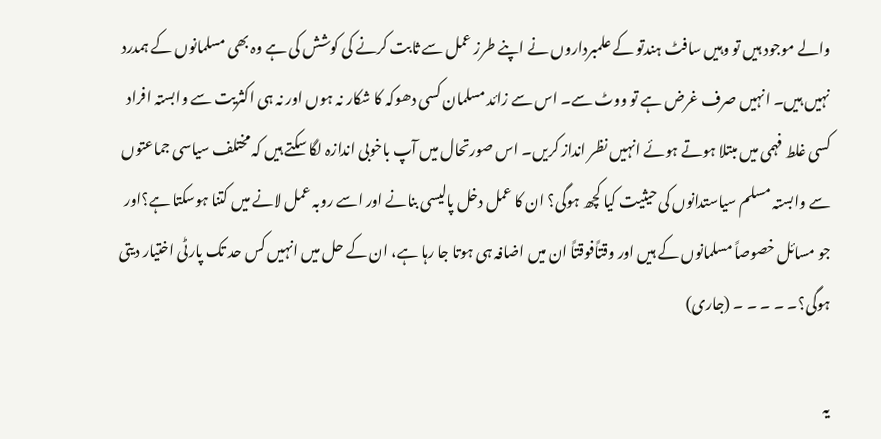والے موجود ہیں تو وہیں سافٹ ہندتو کے علمبرداروں نے اپنے طرز عمل سے ثابت کرنے کی کوشش کی ہے وہ بھی مسلمانوں کے ہمدرد نہیں ہیں۔ انہیں صرف غرض ہے تو ووٹ سے۔ اس سے زائد مسلمان کسی دھوکہ کا شکار نہ ہوں اور نہ ہی اکثریت سے وابستہ افراد کسی غلط فہمی میں مبتلا ہوتے ہوئے انہیں نظر انداز کریں۔ اس صورتحال میں آپ باخوبی اندازہ لگا سکتے ہیں کہ مختلف سیاسی جماعتوں سے وابستہ مسلم سیاستدانوں کی حیثیت کیا کچھ ہوگی؟ ان کا عمل دخل پالیسی بنانے اور اسے روبہ عمل لانے میں کتنا ہوسکتا ہے؟اور جو مسائل خصوصاً مسلمانوں کے ہیں اور وقتاًفوقتاً ان میں اضافہ ہی ہوتا جا رہا ہے، ان کے حل میں انہیں کس حد تک پارٹی اختیار دیتی ہوگی؟۔ ۔ ۔ ۔ ۔ (جاری)

یہ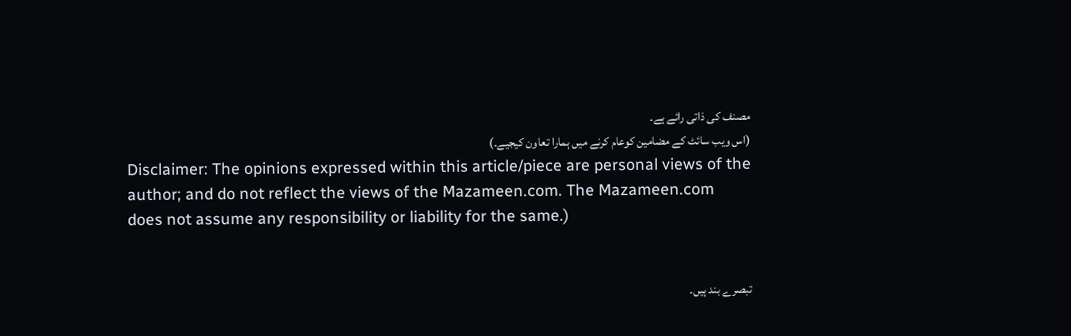مصنف کی ذاتی رائے ہے۔
(اس ویب سائٹ کے مضامین کوعام کرنے میں ہمارا تعاون کیجیے۔)
Disclaimer: The opinions expressed within this article/piece are personal views of the author; and do not reflect the views of the Mazameen.com. The Mazameen.com does not assume any responsibility or liability for the same.)


تبصرے بند ہیں۔